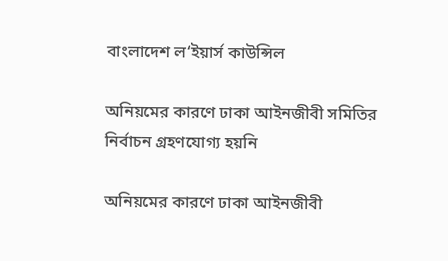বাংলাদেশ ল‘ইয়ার্স কাউন্সিল

অনিয়মের কারণে ঢাকা আইনজীবী সমিতির নির্বাচন গ্রহণযোগ্য হয়নি

অনিয়মের কারণে ঢাকা আইনজীবী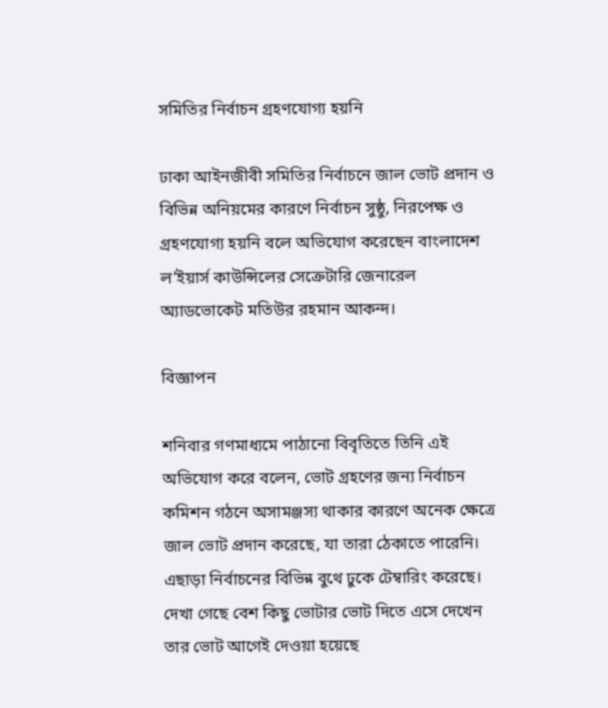সমিতির নির্বাচন গ্রহণযোগ্য হয়নি

ঢাকা আইনজীবী সমিতির নির্বাচনে জাল ভোট প্রদান ও বিভিন্ন অনিয়মের কারণে নির্বাচন সুষ্ঠু, নিরপেক্ষ ও গ্রহণযোগ্য হয়নি বলে অভিযোগ করেছেন বাংলাদেশ ল’ইয়ার্স কাউন্সিলের সেক্রেটারি জেনারেল অ্যাডভোকেট মতিউর রহমান আকন্দ।

বিজ্ঞাপন

শনিবার গণমাধ্যমে পাঠানো বিবৃতিতে তিনি এই অভিযোগ করে বলেন, ভোট গ্রহণের জন্য নির্বাচন কমিশন গঠনে অসামঞ্জস্য থাকার কারণে অনেক ক্ষেত্রে জাল ভোট প্রদান করেছে, যা তারা ঠেকাতে পারেনি। এছাড়া নির্বাচনের বিভিন্ন বুথে ঢুকে টেম্বারিং করেছে। দেখা গেছে বেশ কিছু ভোটার ভোট দিতে এসে দেখেন তার ভোট আগেই দেওয়া হয়েছে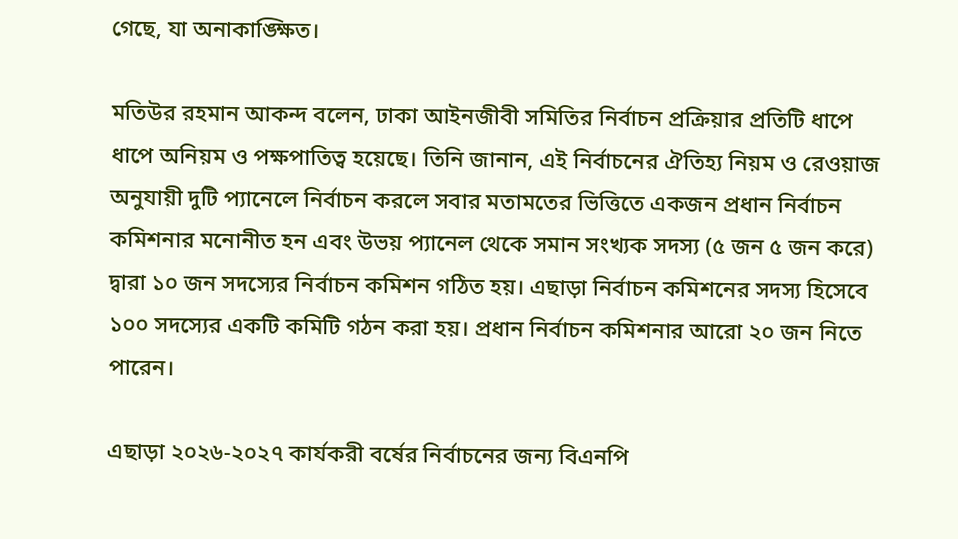গেছে, যা অনাকাঙ্ক্ষিত।

মতিউর রহমান আকন্দ বলেন, ঢাকা আইনজীবী সমিতির নির্বাচন প্রক্রিয়ার প্রতিটি ধাপে ধাপে অনিয়ম ও পক্ষপাতিত্ব হয়েছে। তিনি জানান, এই নির্বাচনের ঐতিহ্য নিয়ম ও রেওয়াজ অনুযায়ী দুটি প্যানেলে নির্বাচন করলে সবার মতামতের ভিত্তিতে একজন প্রধান নির্বাচন কমিশনার মনোনীত হন এবং উভয় প্যানেল থেকে সমান সংখ্যক সদস্য (৫ জন ৫ জন করে) দ্বারা ১০ জন সদস্যের নির্বাচন কমিশন গঠিত হয়। এছাড়া নির্বাচন কমিশনের সদস্য হিসেবে ১০০ সদস্যের একটি কমিটি গঠন করা হয়। প্রধান নির্বাচন কমিশনার আরো ২০ জন নিতে পারেন।

এছাড়া ২০২৬-২০২৭ কার্যকরী বর্ষের নির্বাচনের জন্য বিএনপি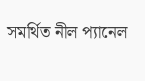সমর্থিত নীল প্যানেল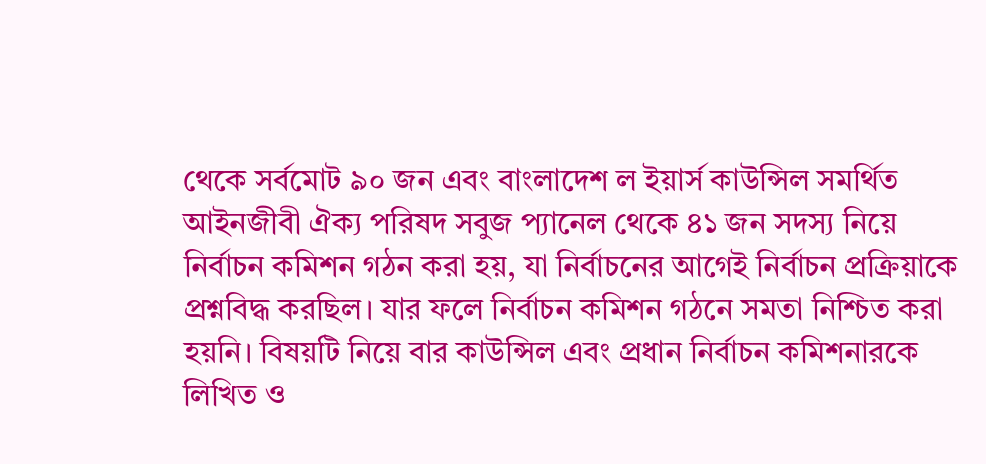থেকে সর্বমোট ৯০ জন এবং বাংলাদেশ ল ইয়ার্স কাউন্সিল সমর্থিত আইনজীবী ঐক্য পরিষদ সবুজ প্যানেল থেকে ৪১ জন সদস্য নিয়ে নির্বাচন কমিশন গঠন করা হয়, যা নির্বাচনের আগেই নির্বাচন প্রক্রিয়াকে প্রশ্নবিদ্ধ করছিল। যার ফলে নির্বাচন কমিশন গঠনে সমতা নিশ্চিত করা হয়নি। বিষয়টি নিয়ে বার কাউন্সিল এবং প্রধান নির্বাচন কমিশনারকে লিখিত ও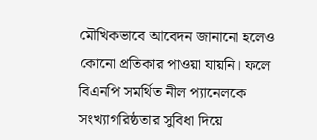মৌখিকভাবে আবেদন জানানো হলেও কোনো প্রতিকার পাওয়া যায়নি। ফলে বিএনপি সমর্থিত নীল প্যানেলকে সংখ্যাগরিষ্ঠতার সুবিধা দিয়ে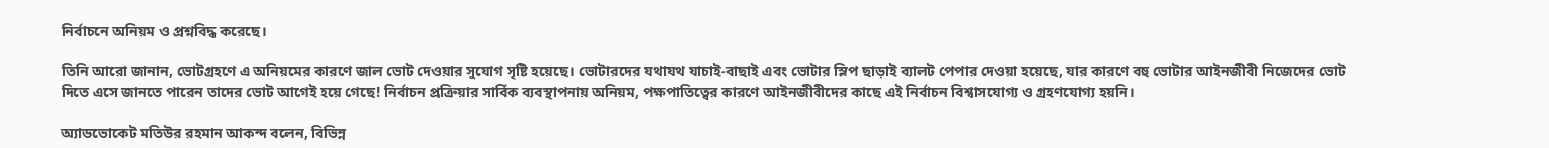নির্বাচনে অনিয়ম ও প্রশ্নবিদ্ধ করেছে।

তিনি আরো জানান, ভোটগ্রহণে এ অনিয়মের কারণে জাল ভোট দেওয়ার সুযোগ সৃষ্টি হয়েছে। ভোটারদের যথাযথ যাচাই-বাছাই এবং ভোটার স্লিপ ছাড়াই ব্যালট পেপার দেওয়া হয়েছে, যার কারণে বহু ভোটার আইনজীবী নিজেদের ভোট দিতে এসে জানতে পারেন তাদের ভোট আগেই হয়ে গেছে! নির্বাচন প্রক্রিয়ার সার্বিক ব্যবস্থাপনায় অনিয়ম, পক্ষপাতিত্বের কারণে আইনজীবীদের কাছে এই নির্বাচন বিশ্বাসযোগ্য ও গ্রহণযোগ্য হয়নি।

অ্যাডভোকেট মতিউর রহমান আকন্দ বলেন, বিভিন্ন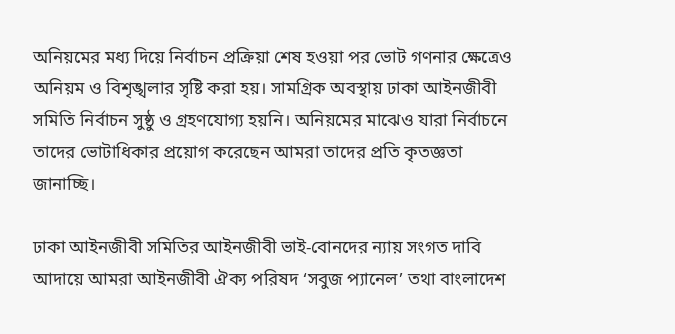অনিয়মের মধ্য দিয়ে নির্বাচন প্রক্রিয়া শেষ হওয়া পর ভোট গণনার ক্ষেত্রেও অনিয়ম ও বিশৃঙ্খলার সৃষ্টি করা হয়। সামগ্রিক অবস্থায় ঢাকা আইনজীবী সমিতি নির্বাচন সুষ্ঠু ও গ্রহণযোগ্য হয়নি। অনিয়মের মাঝেও যারা নির্বাচনে তাদের ভোটাধিকার প্রয়োগ করেছেন আমরা তাদের প্রতি কৃতজ্ঞতা জানাচ্ছি।

ঢাকা আইনজীবী সমিতির আইনজীবী ভাই-বোনদের ন্যায় সংগত দাবি আদায়ে আমরা আইনজীবী ঐক্য পরিষদ ‘সবুজ প্যানেল’ তথা বাংলাদেশ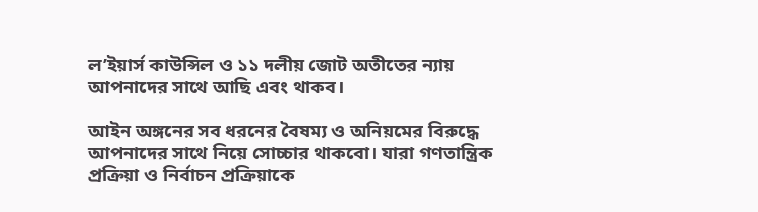ল’ইয়ার্স কাউন্সিল ও ১১ দলীয় জোট অতীতের ন্যায় আপনাদের সাথে আছি এবং থাকব।

আইন অঙ্গনের সব ধরনের বৈষম্য ও অনিয়মের বিরুদ্ধে আপনাদের সাথে নিয়ে সোচ্চার থাকবো। যারা গণতান্ত্রিক প্রক্রিয়া ও নির্বাচন প্রক্রিয়াকে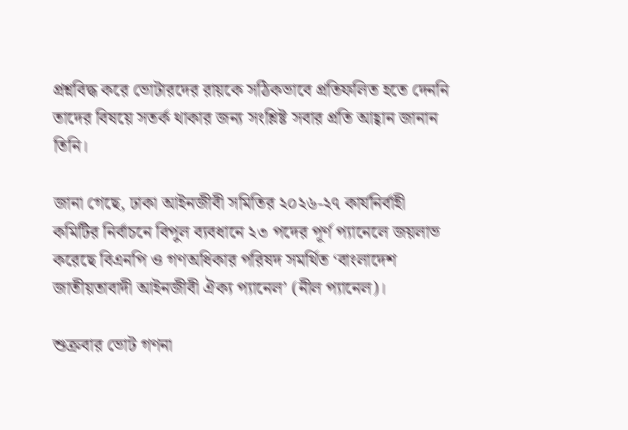প্রশ্নবিদ্ধ করে ভোটারদের রায়কে সঠিকভাবে প্রতিফলিত হতে দেননি তাদের বিষয়ে সতর্ক থাকার জন্য সংশ্লিষ্ট সবার প্রতি আহ্বান জানান তিনি।

জানা গেছে, ঢাকা আইনজীবী সমিতির ২০২৬-২৭ কার্যনির্বাহী কমিটির নির্বাচনে বিপুল ব্যবধানে ২৩ পদের পূর্ণ প্যানেলে জয়লাভ করেছে বিএনপি ও গণঅধিকার পরিষদ সমর্থিত ‘বাংলাদেশ জাতীয়তাবাদী আইনজীবী ঐক্য প্যানেল’ (নীল প্যানেল)।

শুক্রবার ভোট গণনা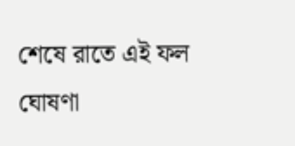শেষে রাতে এই ফল ঘোষণা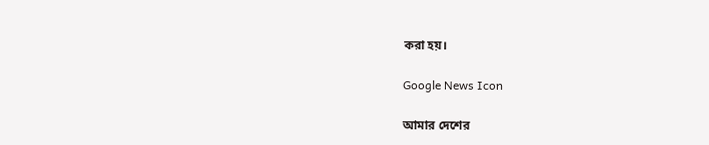করা হয়।

Google News Icon

আমার দেশের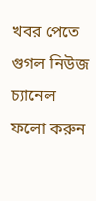খবর পেতে গুগল নিউজ চ্যানেল ফলো করুন